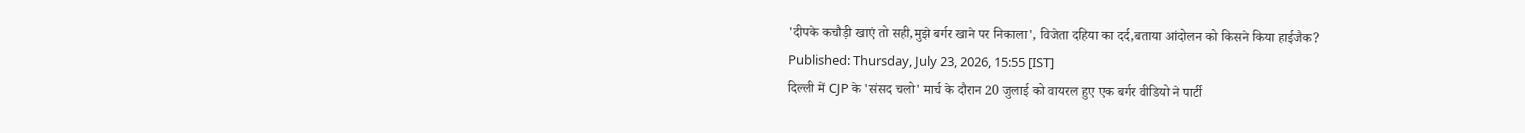'दीपके कचौड़ी खाएं तो सही,मुझे बर्गर खाने पर निकाला', विजेता दहिया का दर्द,बताया आंदोलन को किसने किया हाईजैक?
Published: Thursday, July 23, 2026, 15:55 [IST]
दिल्ली में CJP के 'संसद चलो' मार्च के दौरान 20 जुलाई को वायरल हुए एक बर्गर वीडियो ने पार्टी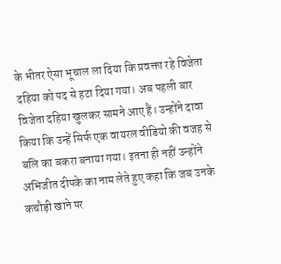के भीतर ऐसा भूचाल ला दिया कि प्रवक्ता रहे विजेता दहिया को पद से हटा दिया गया। अब पहली बार विजेता दहिया खुलकर सामने आए हैं। उन्होंने दावा किया कि उन्हें सिर्फ एक वायरल वीडियो की वजह से बलि का बकरा बनाया गया। इतना ही नहीं उन्होंने अभिजीत दीपके का नाम लेते हुए कहा कि जब उनके कचौड़ी खाने पर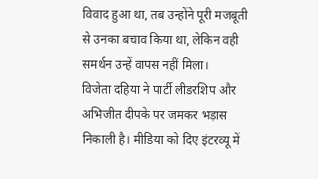विवाद हुआ था, तब उन्होंने पूरी मजबूती से उनका बचाव किया था, लेकिन वही समर्थन उन्हें वापस नहीं मिला।
विजेता दहिया ने पार्टी लीडरशिप और अभिजीत दीपके पर जमकर भड़ास निकाली है। मीडिया को दिए इंटरव्यू में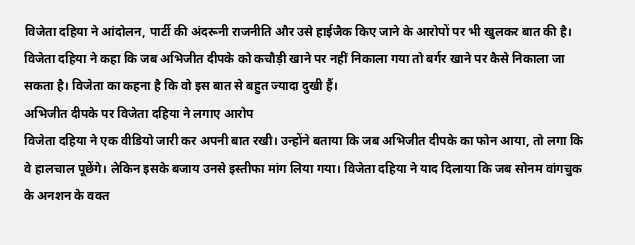विजेता दहिया ने आंदोलन, पार्टी की अंदरूनी राजनीति और उसे हाईजैक किए जाने के आरोपों पर भी खुलकर बात की है। विजेता दहिया ने कहा कि जब अभिजीत दीपके को कचौड़ी खाने पर नहीं निकाला गया तो बर्गर खाने पर कैसे निकाला जा सकता है। विजेता का कहना है कि वो इस बात से बहुत ज्यादा दुखी हैं।
अभिजीत दीपके पर विजेता दहिया ने लगाए आरोप
विजेता दहिया ने एक वीडियो जारी कर अपनी बात रखी। उन्होंने बताया कि जब अभिजीत दीपके का फोन आया, तो लगा कि वे हालचाल पूछेंगे। लेकिन इसके बजाय उनसे इस्तीफा मांग लिया गया। विजेता दहिया ने याद दिलाया कि जब सोनम वांगचुक के अनशन के वक्त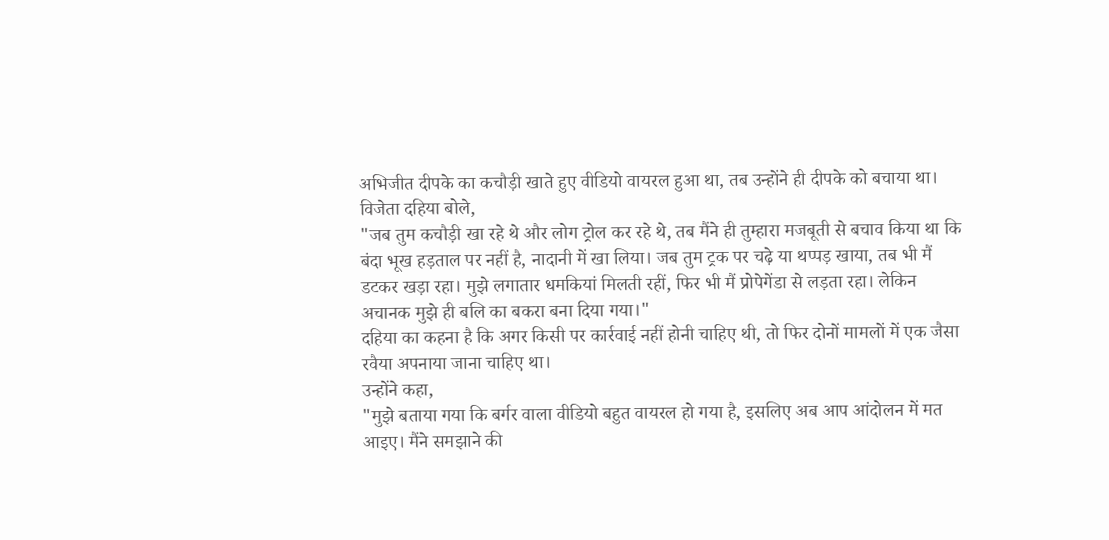अभिजीत दीपके का कचौड़ी खाते हुए वीडियो वायरल हुआ था, तब उन्होंने ही दीपके को बचाया था।
विजेता दहिया बोले,
"जब तुम कचौड़ी खा रहे थे और लोग ट्रोल कर रहे थे, तब मैंने ही तुम्हारा मजबूती से बचाव किया था कि बंदा भूख हड़ताल पर नहीं है, नादानी में खा लिया। जब तुम ट्रक पर चढ़े या थप्पड़ खाया, तब भी मैं डटकर खड़ा रहा। मुझे लगातार धमकियां मिलती रहीं, फिर भी मैं प्रोपेगेंडा से लड़ता रहा। लेकिन अचानक मुझे ही बलि का बकरा बना दिया गया।"
दहिया का कहना है कि अगर किसी पर कार्रवाई नहीं होनी चाहिए थी, तो फिर दोनों मामलों में एक जैसा रवैया अपनाया जाना चाहिए था।
उन्होंने कहा,
"मुझे बताया गया कि बर्गर वाला वीडियो बहुत वायरल हो गया है, इसलिए अब आप आंदोलन में मत आइए। मैंने समझाने की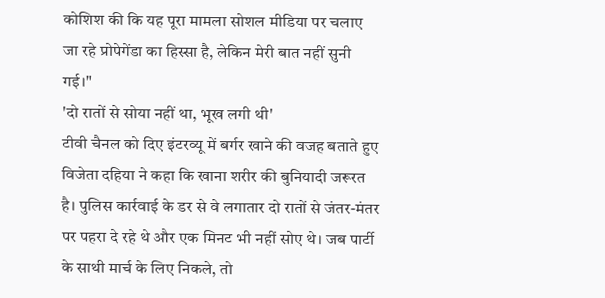कोशिश की कि यह पूरा मामला सोशल मीडिया पर चलाए जा रहे प्रोपेगेंडा का हिस्सा है, लेकिन मेरी बात नहीं सुनी गई।"
'दो रातों से सोया नहीं था, भूख लगी थी'
टीवी चैनल को दिए इंटरव्यू में बर्गर खाने की वजह बताते हुए विजेता दहिया ने कहा कि खाना शरीर की बुनियादी जरूरत है। पुलिस कार्रवाई के डर से वे लगातार दो रातों से जंतर-मंतर पर पहरा दे रहे थे और एक मिनट भी नहीं सोए थे। जब पार्टी के साथी मार्च के लिए निकले, तो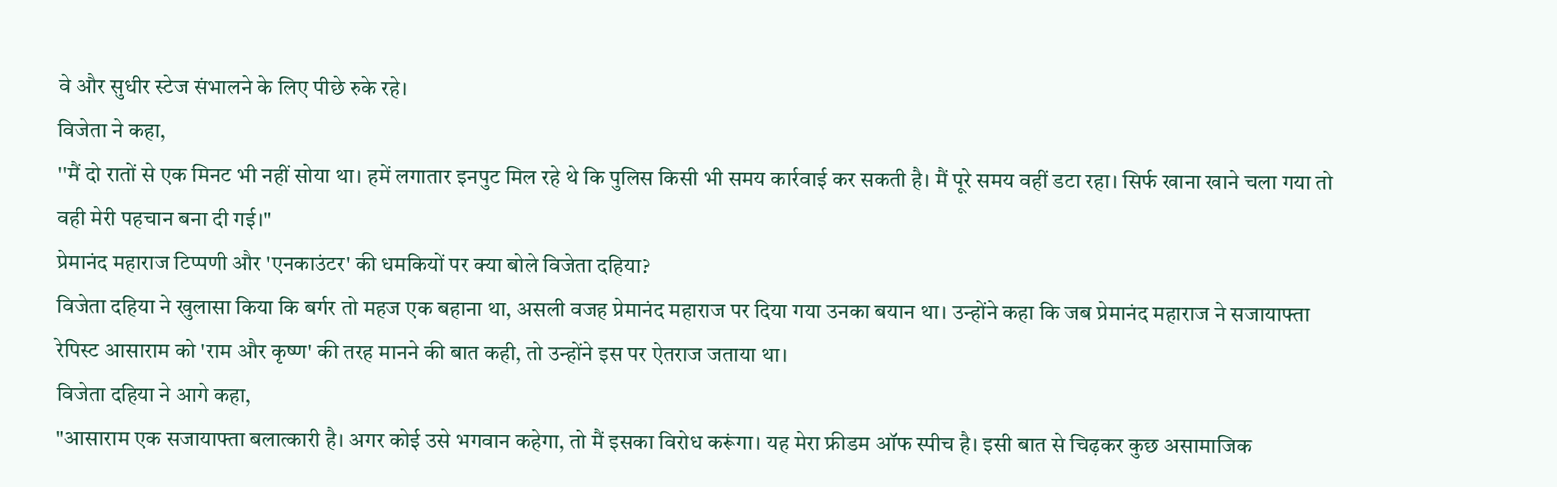वे और सुधीर स्टेज संभालने के लिए पीछे रुके रहे।
विजेता ने कहा,
''मैं दो रातों से एक मिनट भी नहीं सोया था। हमें लगातार इनपुट मिल रहे थे कि पुलिस किसी भी समय कार्रवाई कर सकती है। मैं पूरे समय वहीं डटा रहा। सिर्फ खाना खाने चला गया तो वही मेरी पहचान बना दी गई।"
प्रेमानंद महाराज टिप्पणी और 'एनकाउंटर' की धमकियों पर क्या बोले विजेता दहिया?
विजेता दहिया ने खुलासा किया कि बर्गर तो महज एक बहाना था, असली वजह प्रेमानंद महाराज पर दिया गया उनका बयान था। उन्होंने कहा कि जब प्रेमानंद महाराज ने सजायाफ्ता रेपिस्ट आसाराम को 'राम और कृष्ण' की तरह मानने की बात कही, तो उन्होंने इस पर ऐतराज जताया था।
विजेता दहिया ने आगे कहा,
"आसाराम एक सजायाफ्ता बलात्कारी है। अगर कोई उसे भगवान कहेगा, तो मैं इसका विरोध करूंगा। यह मेरा फ्रीडम ऑफ स्पीच है। इसी बात से चिढ़कर कुछ असामाजिक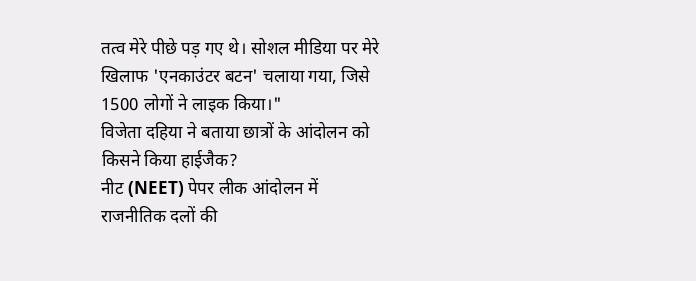तत्व मेरे पीछे पड़ गए थे। सोशल मीडिया पर मेरे खिलाफ 'एनकाउंटर बटन' चलाया गया, जिसे 1500 लोगों ने लाइक किया।"
विजेता दहिया ने बताया छात्रों के आंदोलन को किसने किया हाईजैक?
नीट (NEET) पेपर लीक आंदोलन में राजनीतिक दलों की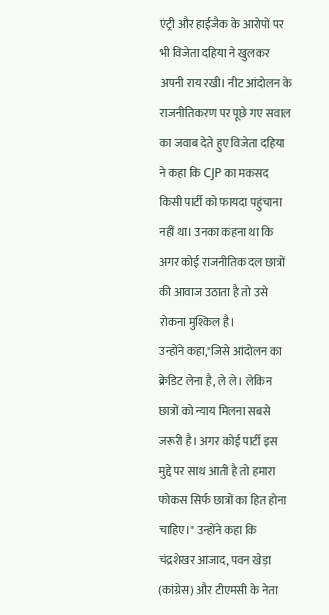एंट्री और हाईजैक के आरोपों पर भी विजेता दहिया ने खुलकर अपनी राय रखी। नीट आंदोलन के राजनीतिकरण पर पूछे गए सवाल का जवाब देते हुए विजेता दहिया ने कहा कि CJP का मकसद किसी पार्टी को फायदा पहुंचाना नहीं था। उनका कहना था कि अगर कोई राजनीतिक दल छात्रों की आवाज उठाता है तो उसे रोकना मुश्किल है।
उन्होंने कहा,"जिसे आंदोलन का क्रेडिट लेना है, ले ले। लेकिन छात्रों को न्याय मिलना सबसे जरूरी है। अगर कोई पार्टी इस मुद्दे पर साथ आती है तो हमारा फोकस सिर्फ छात्रों का हित होना चाहिए।" उन्होंने कहा कि चंद्रशेखर आजाद, पवन खेड़ा (कांग्रेस) और टीएमसी के नेता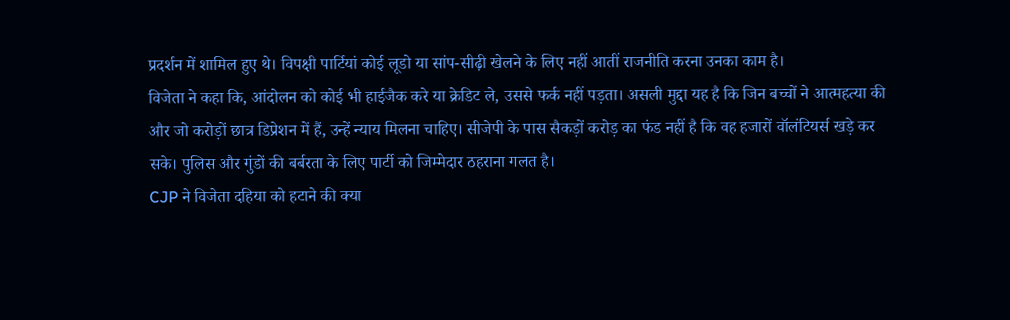प्रदर्शन में शामिल हुए थे। विपक्षी पार्टियां कोई लूडो या सांप-सीढ़ी खेलने के लिए नहीं आतीं राजनीति करना उनका काम है।
विजेता ने कहा कि, आंदोलन को कोई भी हाईजैक करे या क्रेडिट ले, उससे फर्क नहीं पड़ता। असली मुद्दा यह है कि जिन बच्चों ने आत्महत्या की और जो करोड़ों छात्र डिप्रेशन में हैं, उन्हें न्याय मिलना चाहिए। सीजेपी के पास सैकड़ों करोड़ का फंड नहीं है कि वह हजारों वॉलंटियर्स खड़े कर सके। पुलिस और गुंडों की बर्बरता के लिए पार्टी को जिम्मेदार ठहराना गलत है।
CJP ने विजेता दहिया को हटाने की क्या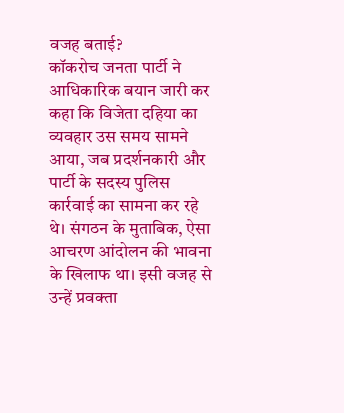वजह बताई?
कॉकरोच जनता पार्टी ने आधिकारिक बयान जारी कर कहा कि विजेता दहिया का व्यवहार उस समय सामने आया, जब प्रदर्शनकारी और पार्टी के सदस्य पुलिस कार्रवाई का सामना कर रहे थे। संगठन के मुताबिक, ऐसा आचरण आंदोलन की भावना के खिलाफ था। इसी वजह से उन्हें प्रवक्ता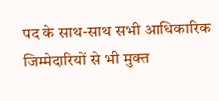पद के साथ-साथ सभी आधिकारिक जिम्मेदारियों से भी मुक्त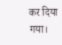कर दिया गया।